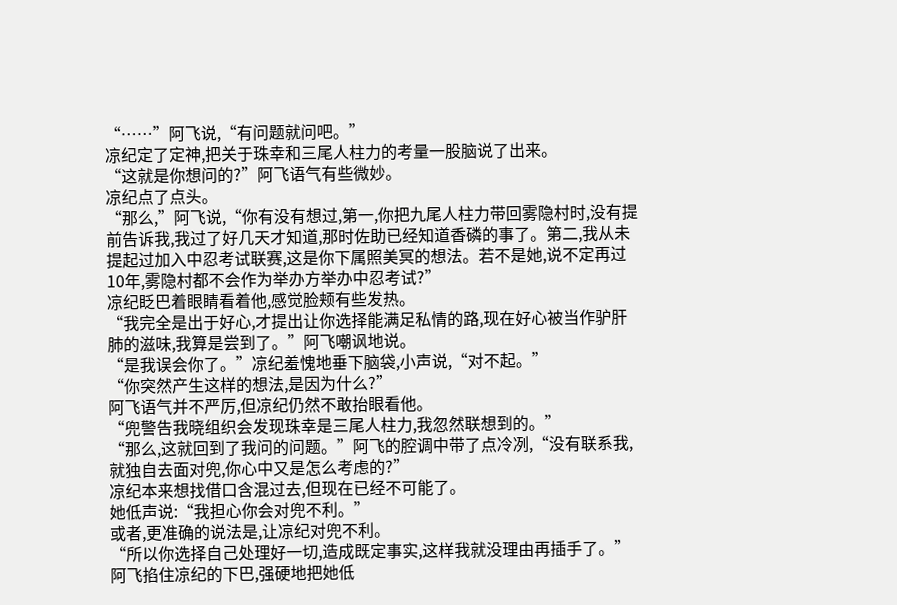“……”阿飞说,“有问题就问吧。”
凉纪定了定神,把关于珠幸和三尾人柱力的考量一股脑说了出来。
“这就是你想问的?”阿飞语气有些微妙。
凉纪点了点头。
“那么,”阿飞说,“你有没有想过,第一,你把九尾人柱力带回雾隐村时,没有提前告诉我,我过了好几天才知道,那时佐助已经知道香磷的事了。第二,我从未提起过加入中忍考试联赛,这是你下属照美冥的想法。若不是她,说不定再过10年,雾隐村都不会作为举办方举办中忍考试?”
凉纪眨巴着眼睛看着他,感觉脸颊有些发热。
“我完全是出于好心,才提出让你选择能满足私情的路,现在好心被当作驴肝肺的滋味,我算是尝到了。”阿飞嘲讽地说。
“是我误会你了。”凉纪羞愧地垂下脑袋,小声说,“对不起。”
“你突然产生这样的想法,是因为什么?”
阿飞语气并不严厉,但凉纪仍然不敢抬眼看他。
“兜警告我晓组织会发现珠幸是三尾人柱力,我忽然联想到的。”
“那么,这就回到了我问的问题。”阿飞的腔调中带了点冷冽,“没有联系我,就独自去面对兜,你心中又是怎么考虑的?”
凉纪本来想找借口含混过去,但现在已经不可能了。
她低声说:“我担心你会对兜不利。”
或者,更准确的说法是,让凉纪对兜不利。
“所以你选择自己处理好一切,造成既定事实,这样我就没理由再插手了。”阿飞掐住凉纪的下巴,强硬地把她低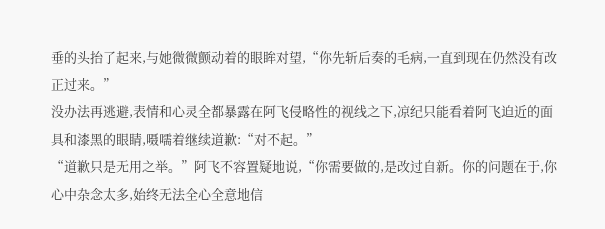垂的头抬了起来,与她微微颤动着的眼眸对望,“你先斩后奏的毛病,一直到现在仍然没有改正过来。”
没办法再逃避,表情和心灵全都暴露在阿飞侵略性的视线之下,凉纪只能看着阿飞迫近的面具和漆黑的眼睛,嗫嚅着继续道歉:“对不起。”
“道歉只是无用之举。”阿飞不容置疑地说,“你需要做的,是改过自新。你的问题在于,你心中杂念太多,始终无法全心全意地信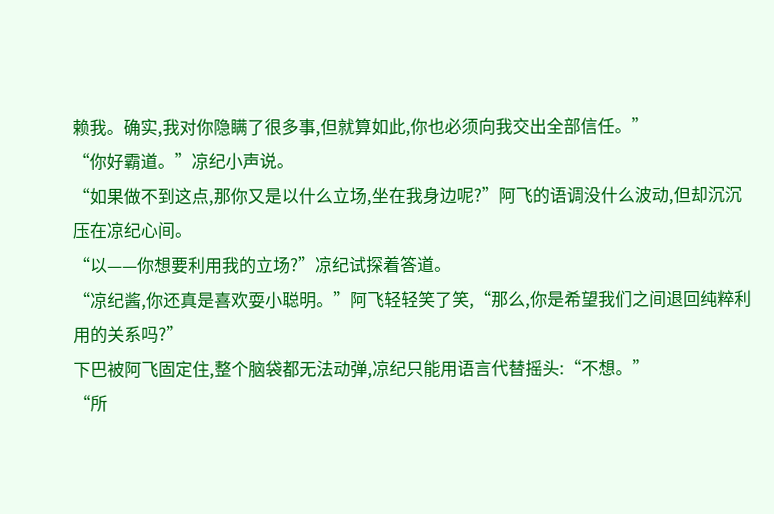赖我。确实,我对你隐瞒了很多事,但就算如此,你也必须向我交出全部信任。”
“你好霸道。”凉纪小声说。
“如果做不到这点,那你又是以什么立场,坐在我身边呢?”阿飞的语调没什么波动,但却沉沉压在凉纪心间。
“以——你想要利用我的立场?”凉纪试探着答道。
“凉纪酱,你还真是喜欢耍小聪明。”阿飞轻轻笑了笑,“那么,你是希望我们之间退回纯粹利用的关系吗?”
下巴被阿飞固定住,整个脑袋都无法动弹,凉纪只能用语言代替摇头:“不想。”
“所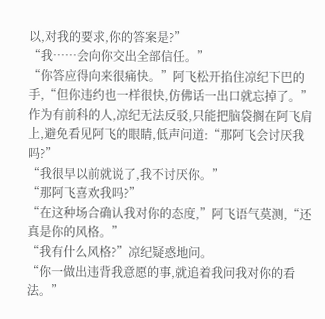以,对我的要求,你的答案是?”
“我……会向你交出全部信任。”
“你答应得向来很痛快。”阿飞松开掐住凉纪下巴的手,“但你违约也一样很快,仿佛话一出口就忘掉了。”
作为有前科的人,凉纪无法反驳,只能把脑袋搁在阿飞肩上,避免看见阿飞的眼睛,低声问道:“那阿飞会讨厌我吗?”
“我很早以前就说了,我不讨厌你。”
“那阿飞喜欢我吗?”
“在这种场合确认我对你的态度,”阿飞语气莫测,“还真是你的风格。”
“我有什么风格?”凉纪疑惑地问。
“你一做出违背我意愿的事,就追着我问我对你的看法。”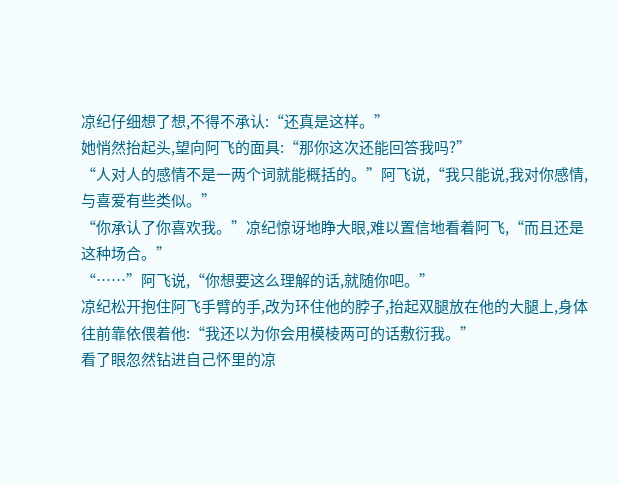凉纪仔细想了想,不得不承认:“还真是这样。”
她悄然抬起头,望向阿飞的面具:“那你这次还能回答我吗?”
“人对人的感情不是一两个词就能概括的。”阿飞说,“我只能说,我对你感情,与喜爱有些类似。”
“你承认了你喜欢我。”凉纪惊讶地睁大眼,难以置信地看着阿飞,“而且还是这种场合。”
“……”阿飞说,“你想要这么理解的话,就随你吧。”
凉纪松开抱住阿飞手臂的手,改为环住他的脖子,抬起双腿放在他的大腿上,身体往前靠依偎着他:“我还以为你会用模棱两可的话敷衍我。”
看了眼忽然钻进自己怀里的凉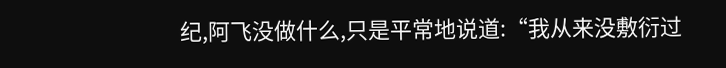纪,阿飞没做什么,只是平常地说道:“我从来没敷衍过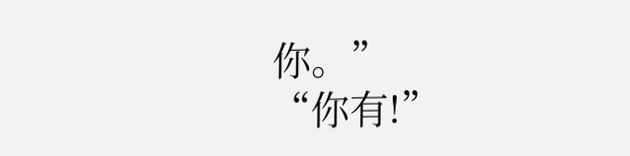你。”
“你有!”